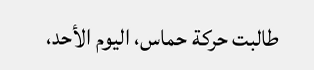طالبت حركة حماس، اليوم الأحد،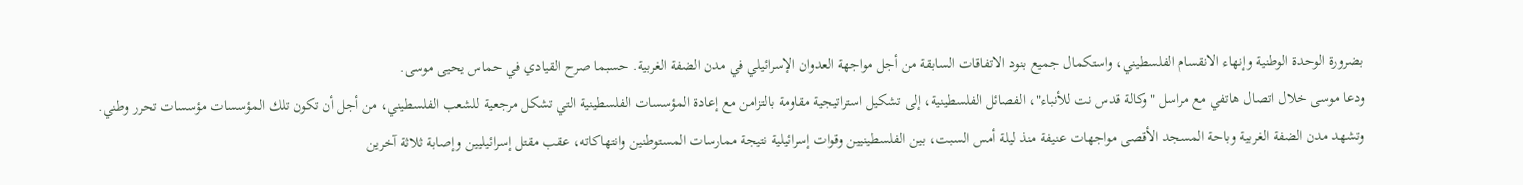بضرورة الوحدة الوطنية وإنهاء الانقسام الفلسطيني، واستكمال جميع بنود الاتفاقات السابقة من أجل مواجهة العدوان الإسرائيلي في مدن الضفة الغربية. حسبما صرح القيادي في حماس يحيى موسى.
ودعا موسى خلال اتصال هاتفي مع مراسل "وكالة قدس نت للأنباء"، الفصائل الفلسطينية، إلى تشكيل استراتيجية مقاومة بالتزامن مع إعادة المؤسسات الفلسطينية التي تشكل مرجعية للشعب الفلسطيني، من أجل أن تكون تلك المؤسسات مؤسسات تحرر وطني.
وتشهد مدن الضفة الغربية وباحة المسجد الأقصى مواجهات عنيفة منذ ليلة أمس السبت، بين الفلسطينيين وقوات إسرائيلية نتيجة ممارسات المستوطنين وانتهاكاته، عقب مقتل إسرائيليين وإصابة ثلاثة آخرين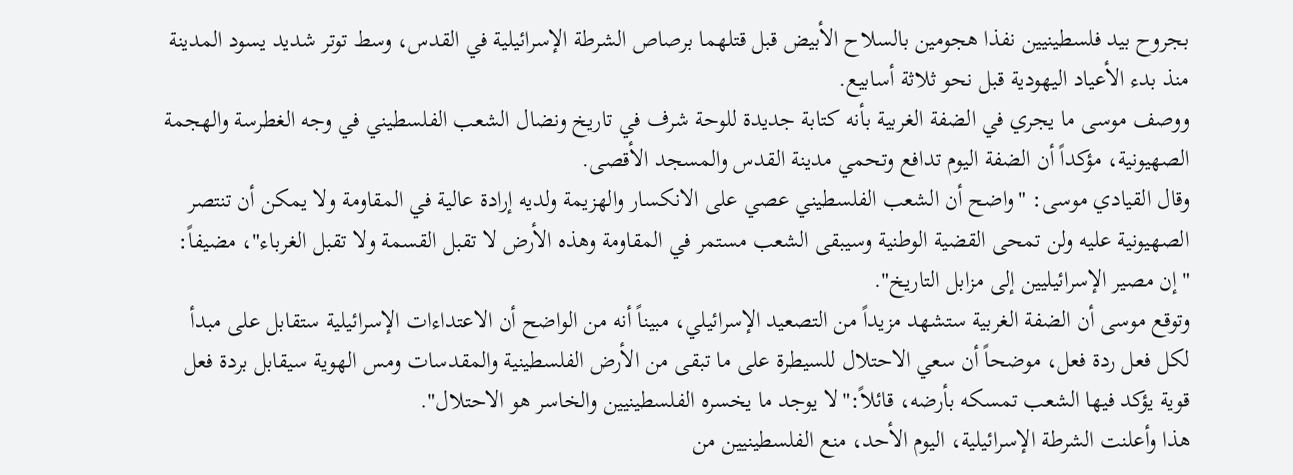بجروح بيد فلسطينيين نفذا هجومين بالسلاح الأبيض قبل قتلهما برصاص الشرطة الإسرائيلية في القدس، وسط توتر شديد يسود المدينة منذ بدء الأعياد اليهودية قبل نحو ثلاثة أسابيع.
ووصف موسى ما يجري في الضفة الغربية بأنه كتابة جديدة للوحة شرف في تاريخ ونضال الشعب الفلسطيني في وجه الغطرسة والهجمة الصهيونية، مؤكداً أن الضفة اليوم تدافع وتحمي مدينة القدس والمسجد الأقصى.
وقال القيادي موسى: "واضح أن الشعب الفلسطيني عصي على الانكسار والهزيمة ولديه إرادة عالية في المقاومة ولا يمكن أن تنتصر الصهيونية عليه ولن تمحى القضية الوطنية وسيبقى الشعب مستمر في المقاومة وهذه الأرض لا تقبل القسمة ولا تقبل الغرباء"، مضيفاً: "إن مصير الإسرائيليين إلى مزابل التاريخ".
وتوقع موسى أن الضفة الغربية ستشهد مزيداً من التصعيد الإسرائيلي، مبيناً أنه من الواضح أن الاعتداءات الإسرائيلية ستقابل على مبدأ لكل فعل ردة فعل، موضحاً أن سعي الاحتلال للسيطرة على ما تبقى من الأرض الفلسطينية والمقدسات ومس الهوية سيقابل بردة فعل قوية يؤكد فيها الشعب تمسكه بأرضه، قائلاً:"لا يوجد ما يخسره الفلسطينيين والخاسر هو الاحتلال".
هذا وأعلنت الشرطة الإسرائيلية، اليوم الأحد، منع الفلسطينيين من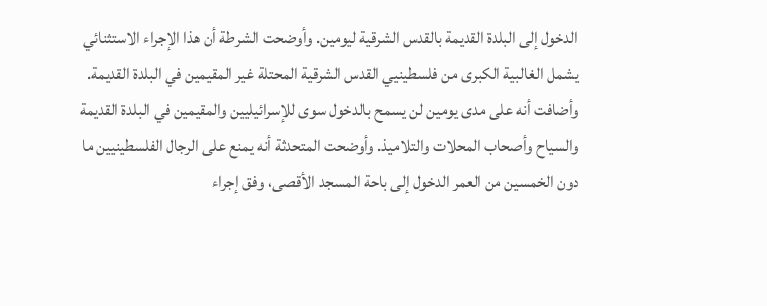الدخول إلى البلدة القديمة بالقدس الشرقية ليومين. وأوضحت الشرطة أن هذا الإجراء الاستثنائي يشمل الغالبية الكبرى من فلسطينيي القدس الشرقية المحتلة غير المقيمين في البلدة القديمة.
وأضافت أنه على مدى يومين لن يسمح بالدخول سوى للإسرائيليين والمقيمين في البلدة القديمة والسياح وأصحاب المحلات والتلاميذ. وأوضحت المتحدثة أنه يمنع على الرجال الفلسطينيين ما دون الخمسين من العمر الدخول إلى باحة المسجد الأقصى، وفق إجراء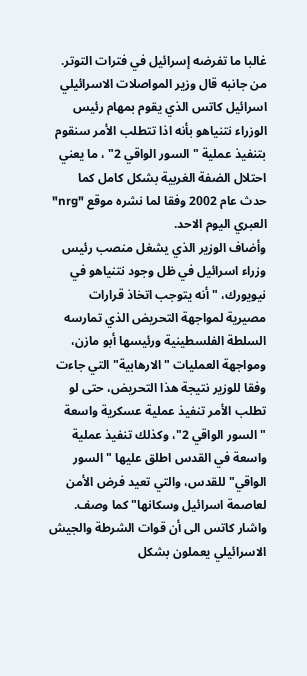غالبا ما تفرضه إسرائيل في فترات التوتر.
من جانبه قال وزير المواصلات الاسرائيلي اسرائيل كاتس الذي يقوم بمهام رئيس الوزراء نتنياهو بأنه اذا تتطلب الأمر سنقوم بتنفيذ عملية "السور الواقي 2" ، ما يعني احتلال الضفة الغربية بشكل كامل كما حدث عام 2002 وفقا لما نشره موقع "nrg" العبري اليوم الاحد.
وأضاف الوزير الذي يشغل منصب رئيس وزراء اسرائيل في ظل وجود نتنياهو في نيويورك، "أنه يتوجب اتخاذ قرارات مصيرية لمواجهة التحريض الذي تمارسه السلطة الفلسطينية ورئيسها أبو مازن، ومواجهة العمليات "الارهابية" التي جاءت وفقا للوزير نتيجة هذا التحريض، حتى لو تطلب الأمر تنفيذ عملية عسكرية واسعة "السور الواقي 2"، وكذلك تنفيذ عملية واسعة في القدس اطلق عليها "السور الواقي" للقدس، والتي تعيد فرض الأمن لعاصمة اسرائيل وسكانها" كما وصف.
واشار كاتس الى أن قوات الشرطة والجيش الاسرائيلي يعملون بشكل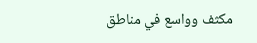مكثف وواسع في مناطق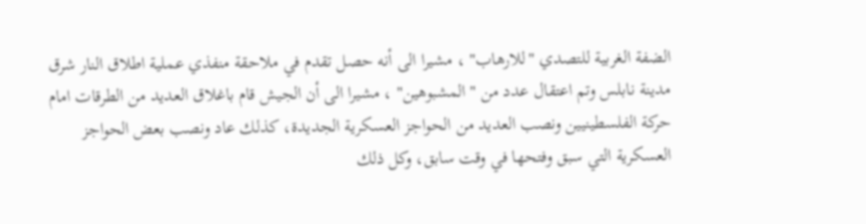الضفة الغربية للتصدي "للارهاب" ، مشيرا الى أنه حصل تقدم في ملاحقة منفذي عملية اطلاق النار شرق مدينة نابلس وتم اعتقال عدد من "المشبوهين" ، مشيرا الى أن الجيش قام باغلاق العديد من الطرقات امام حركة الفلسطينيين ونصب العديد من الحواجز العسكرية الجديدة، كذلك عاد ونصب بعض الحواجز العسكرية التي سبق وفتحها في وقت سابق، وكل ذلك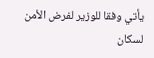يأتي وفقا للوزير لفرض الأمن لسكان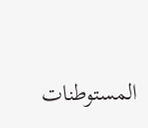المستوطنات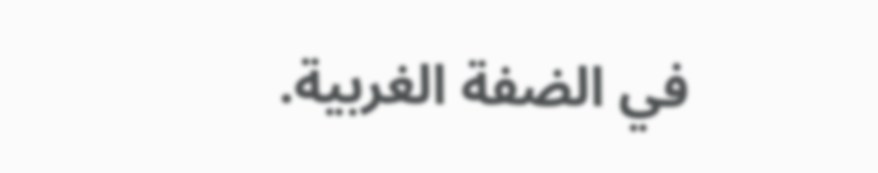في الضفة الغربية.